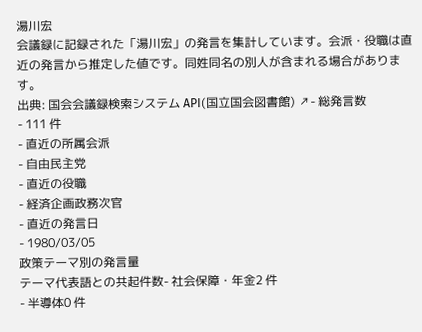湯川宏
会議録に記録された「湯川宏」の発言を集計しています。会派・役職は直近の発言から推定した値です。同姓同名の別人が含まれる場合があります。
出典: 国会会議録検索システム API(国立国会図書館) ↗- 総発言数
- 111 件
- 直近の所属会派
- 自由民主党
- 直近の役職
- 経済企画政務次官
- 直近の発言日
- 1980/03/05
政策テーマ別の発言量
テーマ代表語との共起件数- 社会保障・年金2 件
- 半導体0 件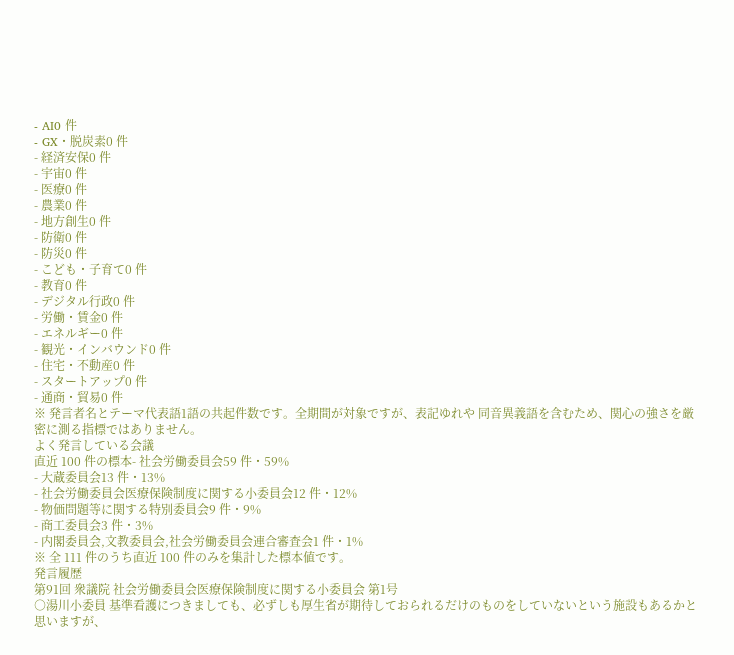- AI0 件
- GX・脱炭素0 件
- 経済安保0 件
- 宇宙0 件
- 医療0 件
- 農業0 件
- 地方創生0 件
- 防衛0 件
- 防災0 件
- こども・子育て0 件
- 教育0 件
- デジタル行政0 件
- 労働・賃金0 件
- エネルギー0 件
- 観光・インバウンド0 件
- 住宅・不動産0 件
- スタートアップ0 件
- 通商・貿易0 件
※ 発言者名とテーマ代表語1語の共起件数です。全期間が対象ですが、表記ゆれや 同音異義語を含むため、関心の強さを厳密に測る指標ではありません。
よく発言している会議
直近 100 件の標本- 社会労働委員会59 件・59%
- 大蔵委員会13 件・13%
- 社会労働委員会医療保険制度に関する小委員会12 件・12%
- 物価問題等に関する特別委員会9 件・9%
- 商工委員会3 件・3%
- 内閣委員会,文教委員会,社会労働委員会連合審査会1 件・1%
※ 全 111 件のうち直近 100 件のみを集計した標本値です。
発言履歴
第91回 衆議院 社会労働委員会医療保険制度に関する小委員会 第1号
○湯川小委員 基準看護につきましても、必ずしも厚生省が期待しておられるだけのものをしていないという施設もあるかと思いますが、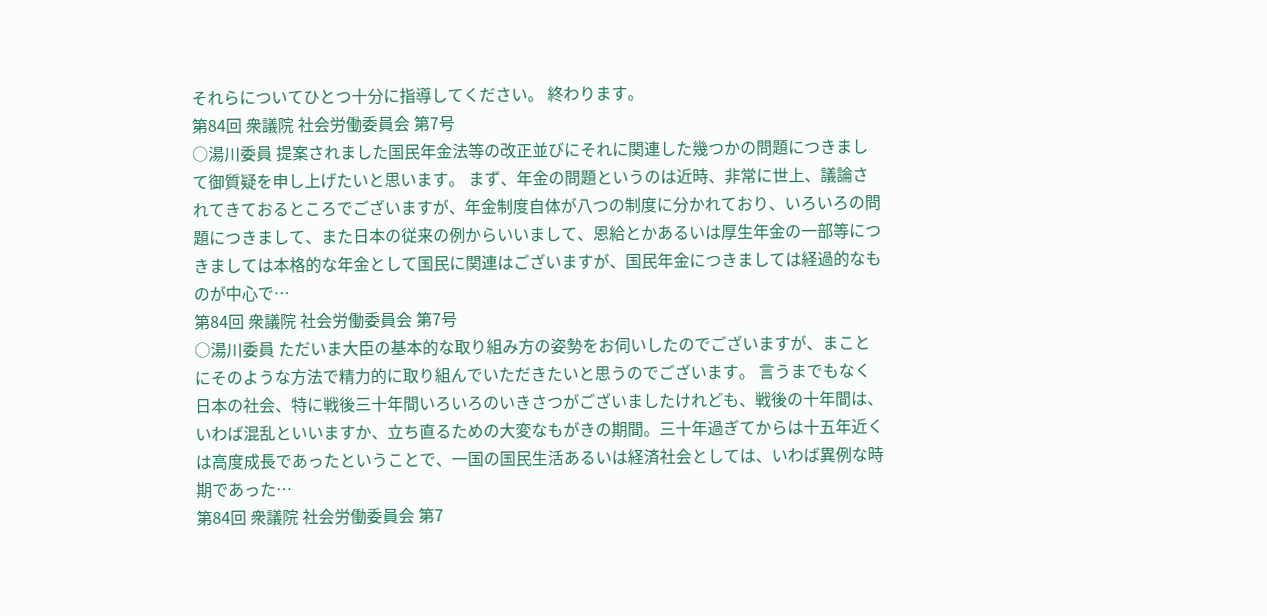それらについてひとつ十分に指導してください。 終わります。
第84回 衆議院 社会労働委員会 第7号
○湯川委員 提案されました国民年金法等の改正並びにそれに関連した幾つかの問題につきまして御質疑を申し上げたいと思います。 まず、年金の問題というのは近時、非常に世上、議論されてきておるところでございますが、年金制度自体が八つの制度に分かれており、いろいろの問題につきまして、また日本の従来の例からいいまして、恩給とかあるいは厚生年金の一部等につきましては本格的な年金として国民に関連はございますが、国民年金につきましては経過的なものが中心で…
第84回 衆議院 社会労働委員会 第7号
○湯川委員 ただいま大臣の基本的な取り組み方の姿勢をお伺いしたのでございますが、まことにそのような方法で精力的に取り組んでいただきたいと思うのでございます。 言うまでもなく日本の社会、特に戦後三十年間いろいろのいきさつがございましたけれども、戦後の十年間は、いわば混乱といいますか、立ち直るための大変なもがきの期間。三十年過ぎてからは十五年近くは高度成長であったということで、一国の国民生活あるいは経済社会としては、いわば異例な時期であった…
第84回 衆議院 社会労働委員会 第7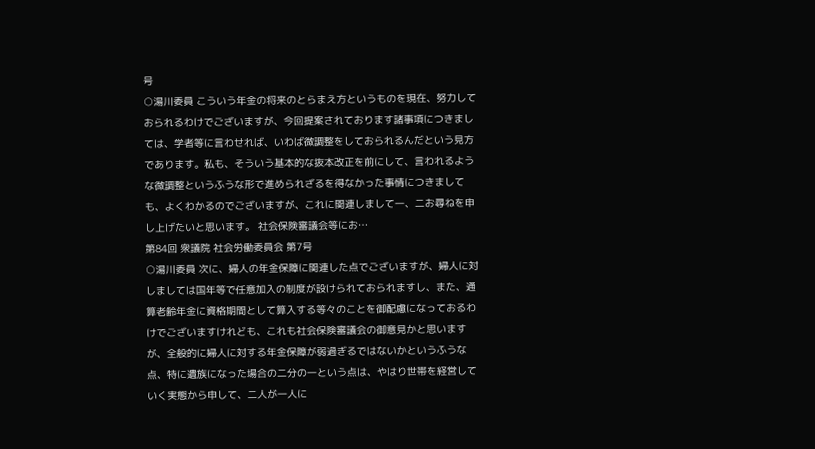号
○湯川委員 こういう年金の将来のとらまえ方というものを現在、努力しておられるわけでございますが、今回提案されております諸事項につきましては、学者等に言わせれば、いわば微調整をしておられるんだという見方であります。私も、そういう基本的な抜本改正を前にして、言われるような微調整というふうな形で進められざるを得なかった事情につきましても、よくわかるのでございますが、これに関連しまして一、二お尋ねを申し上げたいと思います。 社会保険審議会等にお…
第84回 衆議院 社会労働委員会 第7号
○湯川委員 次に、婦人の年金保障に関連した点でございますが、婦人に対しましては国年等で任意加入の制度が設けられておられますし、また、通算老齢年金に資格期間として算入する等々のことを御配慮になっておるわけでございますけれども、これも社会保険審議会の御意見かと思いますが、全般的に婦人に対する年金保障が弱過ぎるではないかというふうな点、特に遺族になった場合の二分の一という点は、やはり世帯を経営していく実態から申して、二人が一人に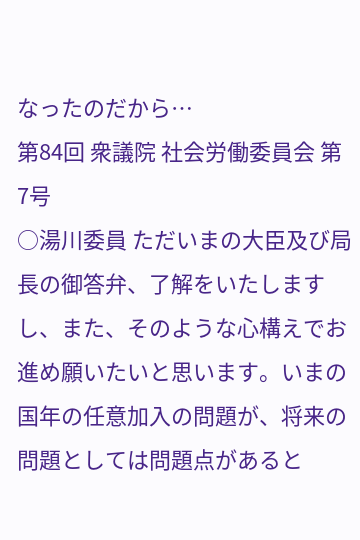なったのだから…
第84回 衆議院 社会労働委員会 第7号
○湯川委員 ただいまの大臣及び局長の御答弁、了解をいたしますし、また、そのような心構えでお進め願いたいと思います。いまの国年の任意加入の問題が、将来の問題としては問題点があると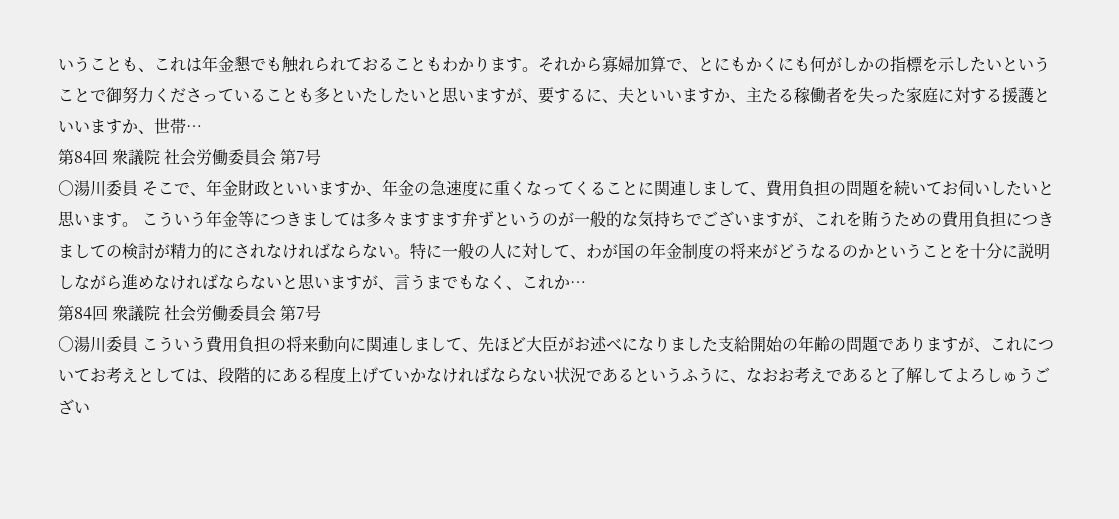いうことも、これは年金懇でも触れられておることもわかります。それから寡婦加算で、とにもかくにも何がしかの指標を示したいということで御努力くださっていることも多といたしたいと思いますが、要するに、夫といいますか、主たる稼働者を失った家庭に対する援護といいますか、世帯…
第84回 衆議院 社会労働委員会 第7号
○湯川委員 そこで、年金財政といいますか、年金の急速度に重くなってくることに関連しまして、費用負担の問題を続いてお伺いしたいと思います。 こういう年金等につきましては多々ますます弁ずというのが一般的な気持ちでございますが、これを賄うための費用負担につきましての検討が精力的にされなければならない。特に一般の人に対して、わが国の年金制度の将来がどうなるのかということを十分に説明しながら進めなければならないと思いますが、言うまでもなく、これか…
第84回 衆議院 社会労働委員会 第7号
○湯川委員 こういう費用負担の将来動向に関連しまして、先ほど大臣がお述べになりました支給開始の年齢の問題でありますが、これについてお考えとしては、段階的にある程度上げていかなければならない状況であるというふうに、なおお考えであると了解してよろしゅうござい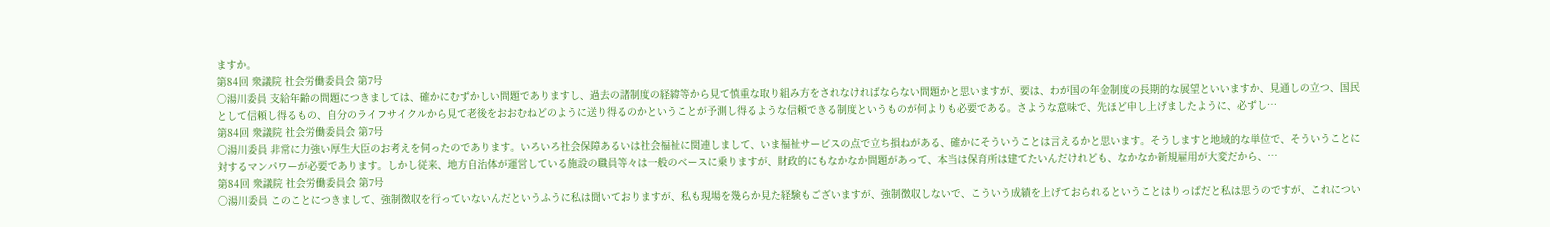ますか。
第84回 衆議院 社会労働委員会 第7号
○湯川委員 支給年齢の問題につきましては、確かにむずかしい問題でありますし、過去の諸制度の経緯等から見て慎重な取り組み方をされなければならない問題かと思いますが、要は、わが国の年金制度の長期的な展望といいますか、見通しの立つ、国民として信頼し得るもの、自分のライフサイクルから見て老後をおおむねどのように送り得るのかということが予測し得るような信頼できる制度というものが何よりも必要である。さような意味で、先ほど申し上げましたように、必ずし…
第84回 衆議院 社会労働委員会 第7号
○湯川委員 非常に力強い厚生大臣のお考えを伺ったのであります。いろいろ社会保障あるいは社会福祉に関連しまして、いま福祉サービスの点で立ち損ねがある、確かにそういうことは言えるかと思います。そうしますと地域的な単位で、そういうことに対するマンパワーが必要であります。しかし従来、地方自治体が運営している施設の職員等々は一般のベースに乗りますが、財政的にもなかなか問題があって、本当は保育所は建てたいんだけれども、なかなか新規雇用が大変だから、…
第84回 衆議院 社会労働委員会 第7号
○湯川委員 このことにつきまして、強制徴収を行っていないんだというふうに私は聞いておりますが、私も現場を幾らか見た経験もございますが、強制徴収しないで、こういう成績を上げておられるということはりっぱだと私は思うのですが、これについ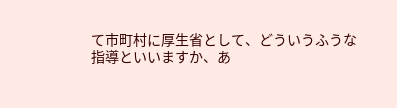て市町村に厚生省として、どういうふうな指導といいますか、あ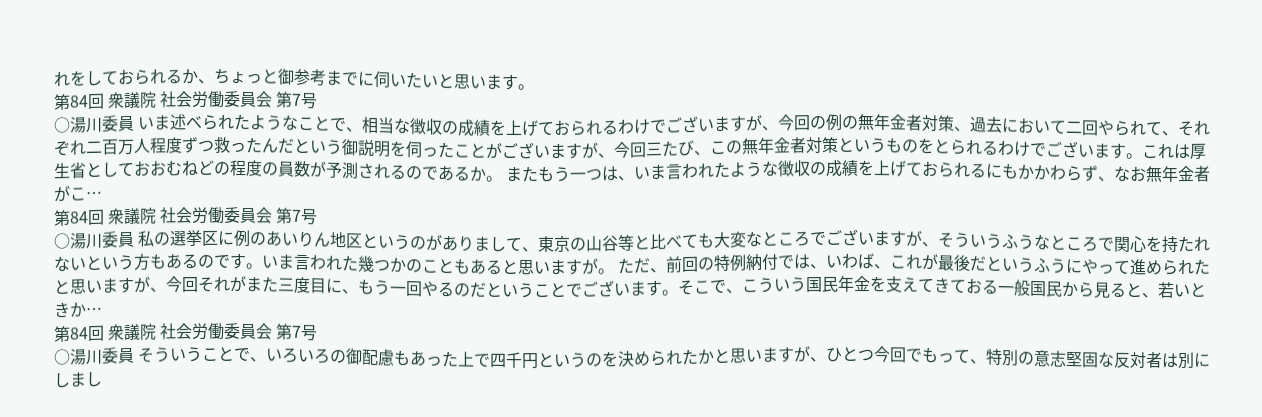れをしておられるか、ちょっと御参考までに伺いたいと思います。
第84回 衆議院 社会労働委員会 第7号
○湯川委員 いま述べられたようなことで、相当な徴収の成績を上げておられるわけでございますが、今回の例の無年金者対策、過去において二回やられて、それぞれ二百万人程度ずつ救ったんだという御説明を伺ったことがございますが、今回三たび、この無年金者対策というものをとられるわけでございます。これは厚生省としておおむねどの程度の員数が予測されるのであるか。 またもう一つは、いま言われたような徴収の成績を上げておられるにもかかわらず、なお無年金者がこ…
第84回 衆議院 社会労働委員会 第7号
○湯川委員 私の選挙区に例のあいりん地区というのがありまして、東京の山谷等と比べても大変なところでございますが、そういうふうなところで関心を持たれないという方もあるのです。いま言われた幾つかのこともあると思いますが。 ただ、前回の特例納付では、いわば、これが最後だというふうにやって進められたと思いますが、今回それがまた三度目に、もう一回やるのだということでございます。そこで、こういう国民年金を支えてきておる一般国民から見ると、若いときか…
第84回 衆議院 社会労働委員会 第7号
○湯川委員 そういうことで、いろいろの御配慮もあった上で四千円というのを決められたかと思いますが、ひとつ今回でもって、特別の意志堅固な反対者は別にしまし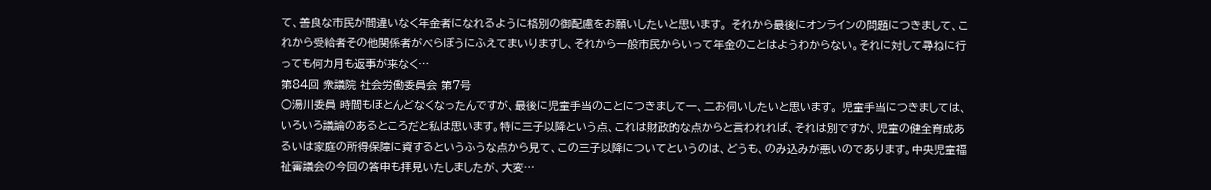て、善良な市民が間違いなく年金者になれるように格別の御配慮をお願いしたいと思います。 それから最後にオンラインの問題につきまして、これから受給者その他関係者がべらぼうにふえてまいりますし、それから一般市民からいって年金のことはようわからない。それに対して尋ねに行っても何カ月も返事が来なく…
第84回 衆議院 社会労働委員会 第7号
○湯川委員 時間もほとんどなくなったんですが、最後に児童手当のことにつきまして一、二お伺いしたいと思います。 児童手当につきましては、いろいろ議論のあるところだと私は思います。特に三子以降という点、これは財政的な点からと言われれば、それは別ですが、児童の健全育成あるいは家庭の所得保障に資するというふうな点から見て、この三子以降についてというのは、どうも、のみ込みが悪いのであります。中央児童福祉審議会の今回の答申も拝見いたしましたが、大変…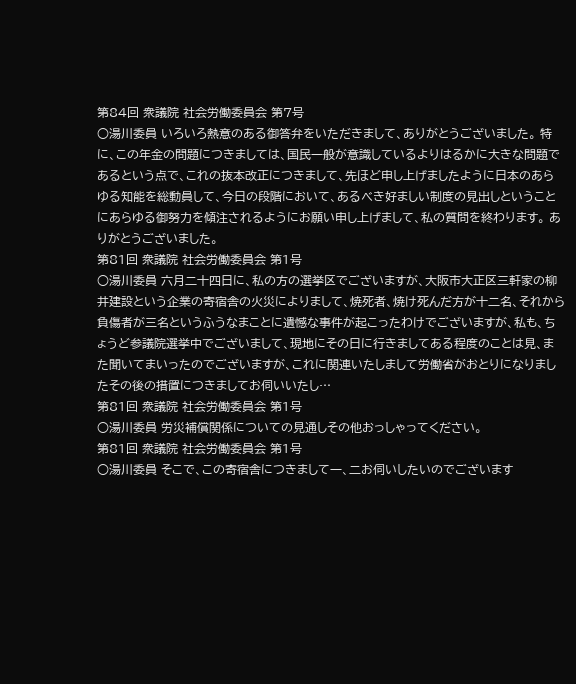第84回 衆議院 社会労働委員会 第7号
○湯川委員 いろいろ熱意のある御答弁をいただきまして、ありがとうございました。 特に、この年金の問題につきましては、国民一般が意識しているよりはるかに大きな問題であるという点で、これの抜本改正につきまして、先ほど申し上げましたように日本のあらゆる知能を総動員して、今日の段階において、あるべき好ましい制度の見出しということにあらゆる御努力を傾注されるようにお願い申し上げまして、私の質問を終わります。 ありがとうございました。
第81回 衆議院 社会労働委員会 第1号
○湯川委員 六月二十四日に、私の方の選挙区でございますが、大阪市大正区三軒家の柳井建設という企業の寄宿舎の火災によりまして、焼死者、焼け死んだ方が十二名、それから負傷者が三名というふうなまことに遺憾な事件が起こったわけでございますが、私も、ちょうど参議院選挙中でございまして、現地にその日に行きましてある程度のことは見、また聞いてまいったのでございますが、これに関連いたしまして労働省がおとりになりましたその後の措置につきましてお伺いいたし…
第81回 衆議院 社会労働委員会 第1号
○湯川委員 労災補償関係についての見通しその他おっしゃってください。
第81回 衆議院 社会労働委員会 第1号
○湯川委員 そこで、この寄宿舎につきまして一、二お伺いしたいのでございます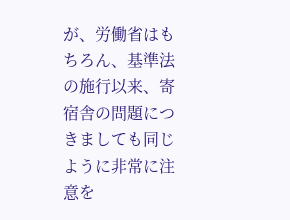が、労働省はもちろん、基準法の施行以来、寄宿舎の問題につきましても同じように非常に注意を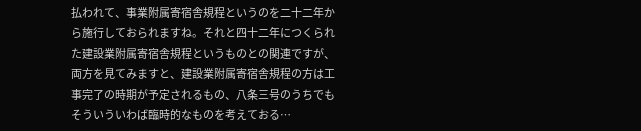払われて、事業附属寄宿舎規程というのを二十二年から施行しておられますね。それと四十二年につくられた建設業附属寄宿舎規程というものとの関連ですが、両方を見てみますと、建設業附属寄宿舎規程の方は工事完了の時期が予定されるもの、八条三号のうちでもそういういわば臨時的なものを考えておる…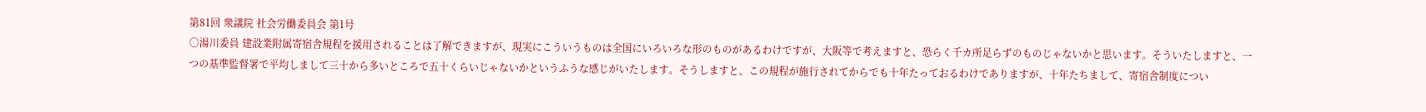第81回 衆議院 社会労働委員会 第1号
○湯川委員 建設業附属寄宿舎規程を援用されることは了解できますが、現実にこういうものは全国にいろいろな形のものがあるわけですが、大阪等で考えますと、恐らく千カ所足らずのものじゃないかと思います。そういたしますと、一つの基準監督署で平均しまして三十から多いところで五十くらいじゃないかというふうな感じがいたします。そうしますと、この規程が施行されてからでも十年たっておるわけでありますが、十年たちまして、寄宿舎制度につい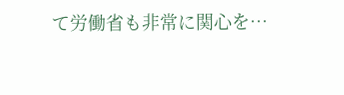て労働省も非常に関心を…